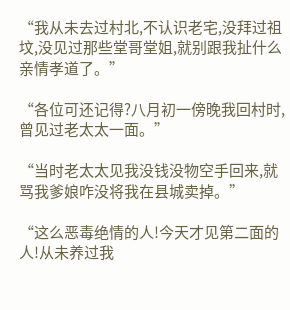“我从未去过村北,不认识老宅,没拜过祖坟,没见过那些堂哥堂姐,就别跟我扯什么亲情孝道了。”

“各位可还记得?八月初一傍晚我回村时,曾见过老太太一面。”

“当时老太太见我没钱没物空手回来,就骂我爹娘咋没将我在县城卖掉。”

“这么恶毒绝情的人!今天才见第二面的人!从未养过我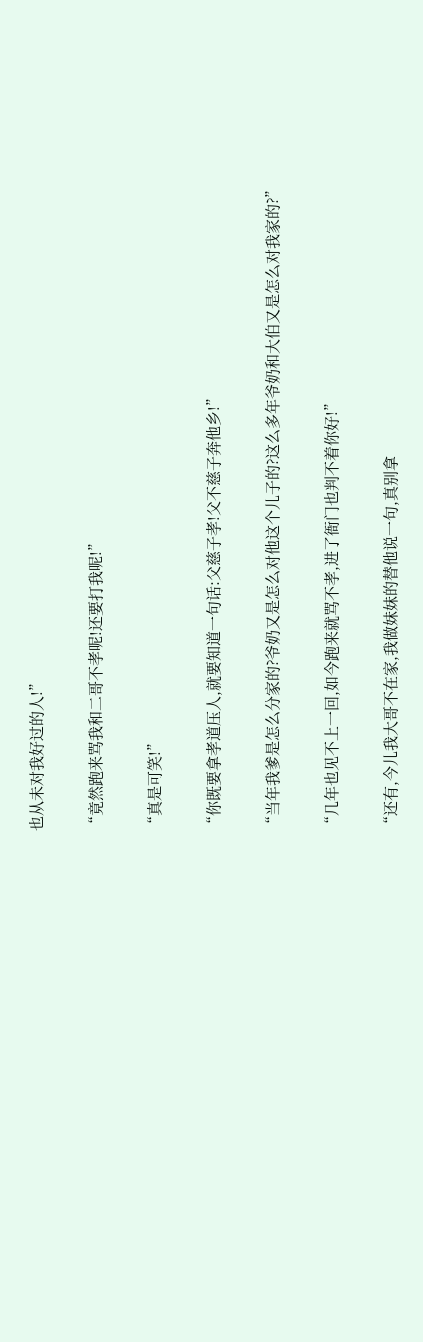也从未对我好过的人!”

“竟然跑来骂我和二哥不孝呢!还要打我呢!”

“真是可笑!”

“你既要拿孝道压人,就要知道一句话:父慈子孝!父不慈子奔他乡!”

“当年我爹是怎么分家的?爷奶又是怎么对他这个儿子的?这么多年爷奶和大伯又是怎么对我家的?”

“几年也见不上一回,如今跑来就骂不孝,进了衙门也判不着你好!”

“还有,今儿我大哥不在家,我做妹妹的替他说一句,真别拿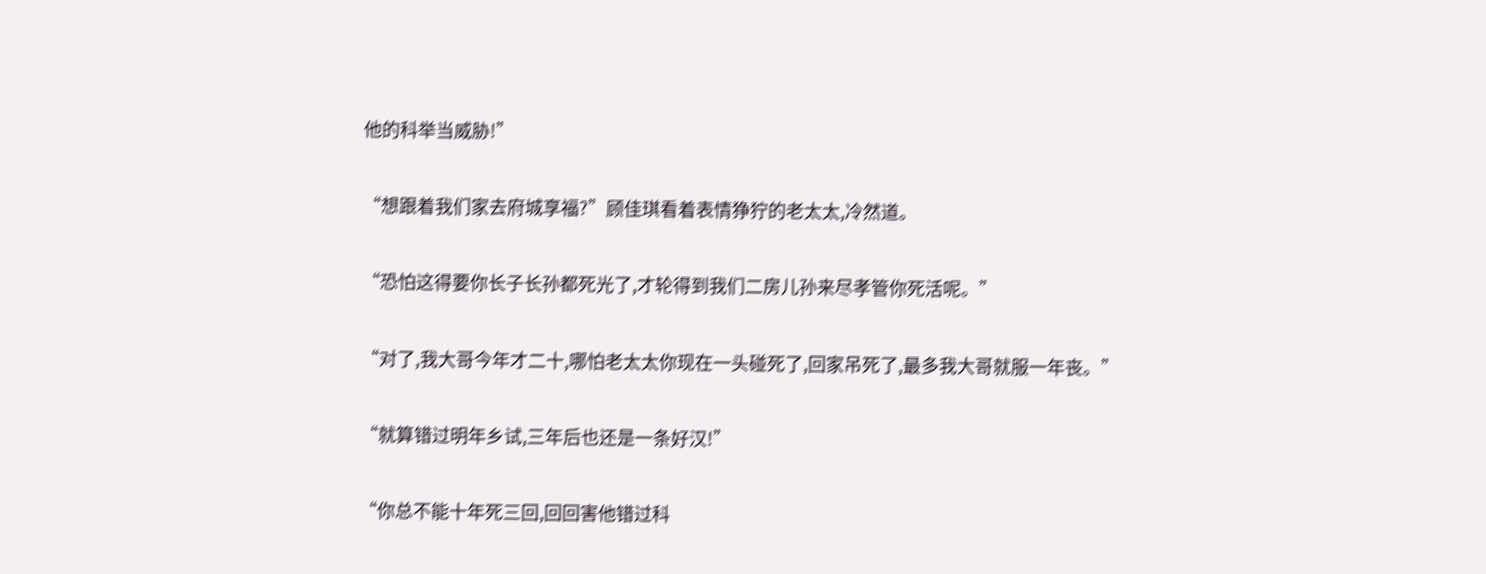他的科举当威胁!”

“想跟着我们家去府城享福?”顾佳琪看着表情狰狞的老太太,冷然道。

“恐怕这得要你长子长孙都死光了,才轮得到我们二房儿孙来尽孝管你死活呢。”

“对了,我大哥今年才二十,哪怕老太太你现在一头碰死了,回家吊死了,最多我大哥就服一年丧。”

“就算错过明年乡试,三年后也还是一条好汉!”

“你总不能十年死三回,回回害他错过科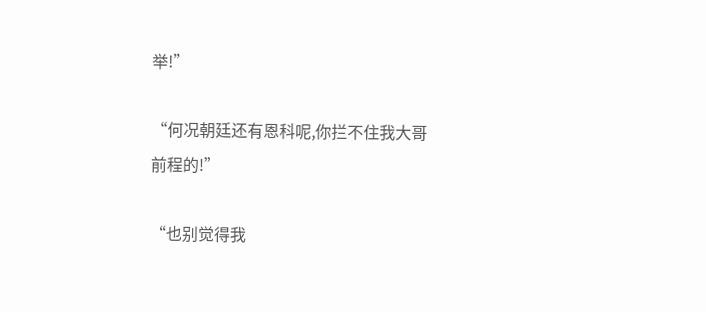举!”

“何况朝廷还有恩科呢,你拦不住我大哥前程的!”

“也别觉得我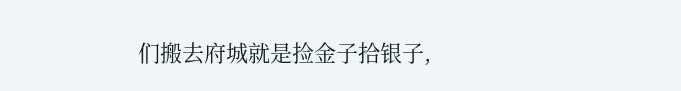们搬去府城就是捡金子拾银子,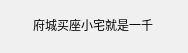府城买座小宅就是一千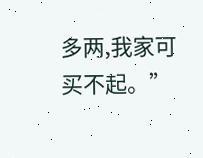多两,我家可买不起。”